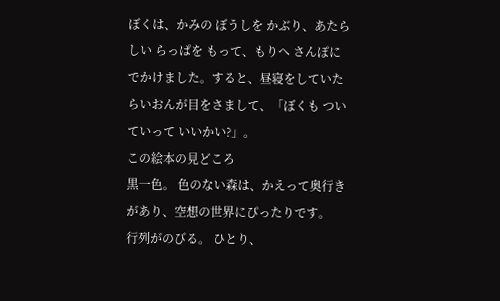ぼくは、かみの ぼうしを かぶり、あたらしい らっぱを もって、もりへ さんぽに でかけました。すると、昼寝をしていたらいおんが目をさまして、「ぼくも ついていって いいかい?」。
この絵本の見どころ
黒一色。 色のない森は、かえって奥行きがあり、空想の世界にぴったりです。
行列がのびる。 ひとり、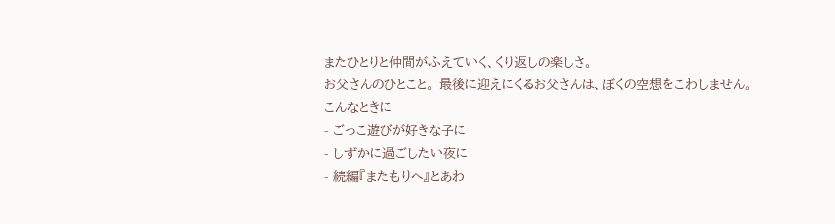またひとりと仲間がふえていく、くり返しの楽しさ。
お父さんのひとこと。 最後に迎えにくるお父さんは、ぼくの空想をこわしません。
こんなときに
- ごっこ遊びが好きな子に
- しずかに過ごしたい夜に
- 続編『またもりへ』とあわ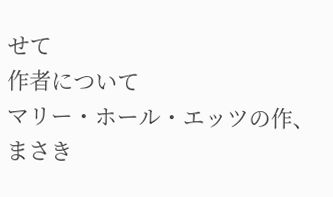せて
作者について
マリー・ホール・エッツの作、まさき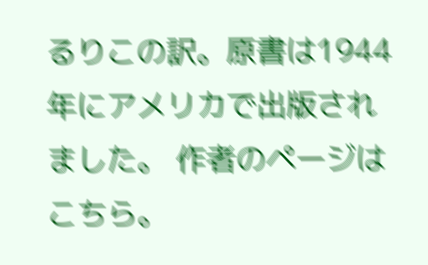るりこの訳。原書は1944年にアメリカで出版されました。 作者のページはこちら。